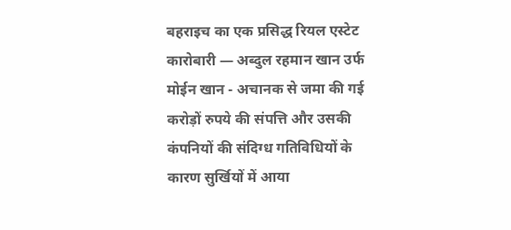बहराइच का एक प्रसिद्ध रियल एस्टेट कारोबारी — अब्दुल रहमान खान उर्फ मोईन खान - अचानक से जमा की गई करोड़ों रुपये की संपत्ति और उसकी कंपनियों की संदिग्ध गतिविधियों के कारण सुर्खियों में आया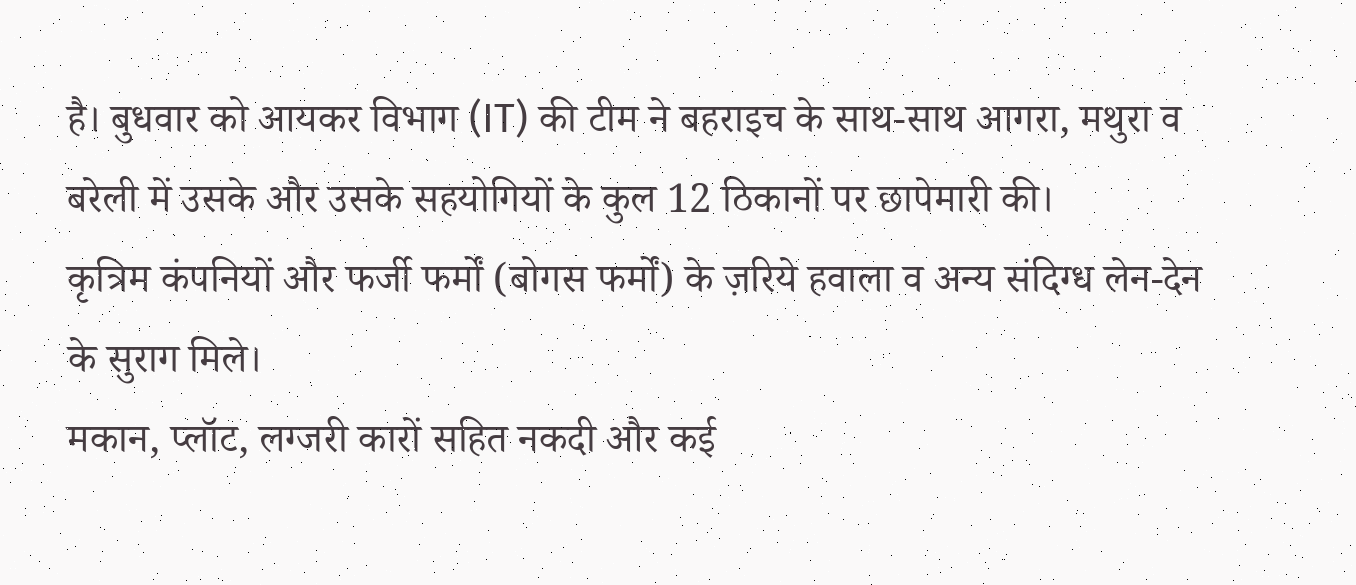है। बुधवार को आयकर विभाग (IT) की टीम ने बहराइच के साथ-साथ आगरा, मथुरा व बरेली में उसके और उसके सहयोगियों के कुल 12 ठिकानों पर छापेमारी की।
कृत्रिम कंपनियों और फर्जी फर्मों (बोगस फर्मों) के ज़रिये हवाला व अन्य संदिग्ध लेन-देन के सुराग मिले।
मकान, प्लॉट, लग्जरी कारों सहित नकदी और कई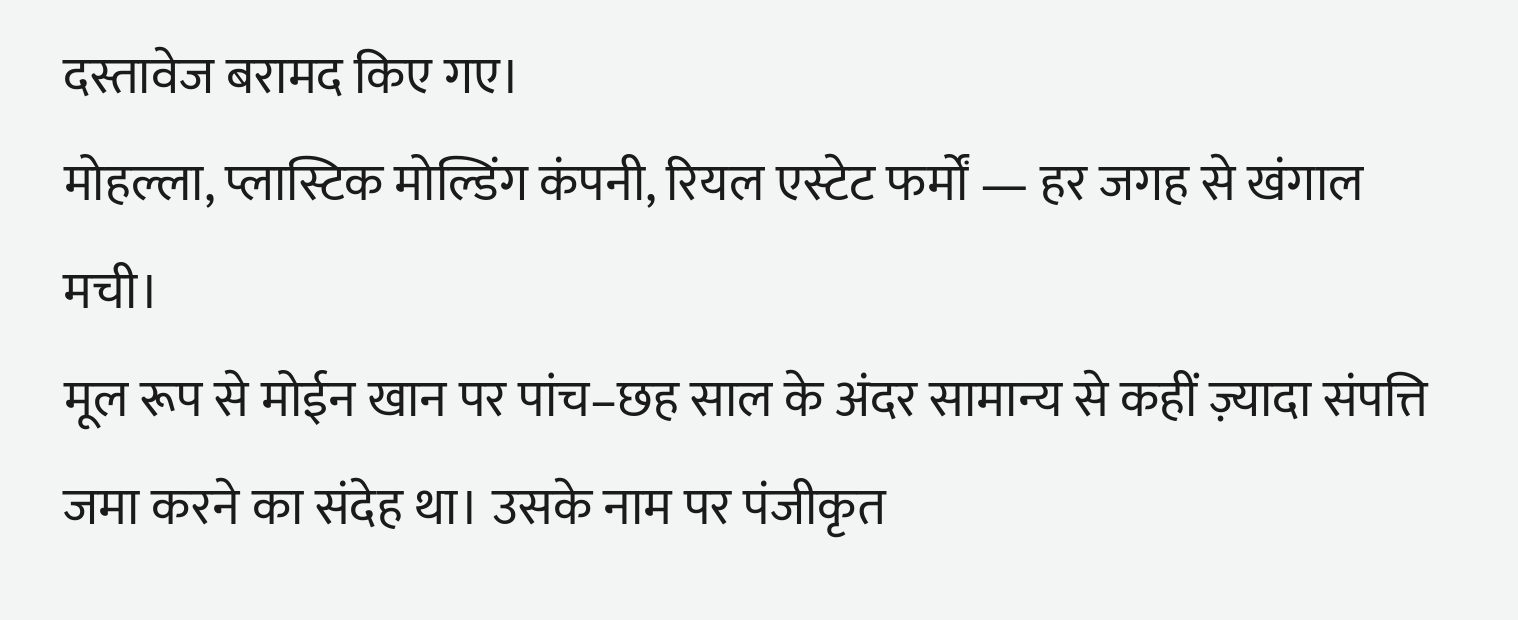दस्तावेज बरामद किए गए।
मोहल्ला, प्लास्टिक मोल्डिंग कंपनी, रियल एस्टेट फर्मों — हर जगह से खंगाल मची।
मूल रूप से मोईन खान पर पांच–छह साल के अंदर सामान्य से कहीं ज़्यादा संपत्ति जमा करने का संदेह था। उसके नाम पर पंजीकृत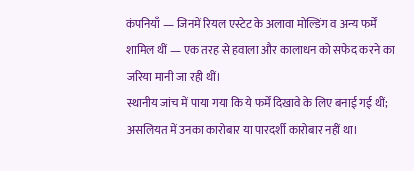कंपनियाँ — जिनमें रियल एस्टेट के अलावा मोल्डिंग व अन्य फर्में शामिल थीं — एक तरह से हवाला और कालाधन को सफेद करने का जरिया मानी जा रही थीं।
स्थानीय जांच में पाया गया कि ये फर्में दिखावे के लिए बनाई गई थीं; असलियत में उनका कारोबार या पारदर्शी कारोबार नहीं था।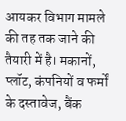आयकर विभाग मामले की तह तक जाने की तैयारी में है। मकानों, प्लॉट, कंपनियों व फर्मों के दस्तावेज, बैंक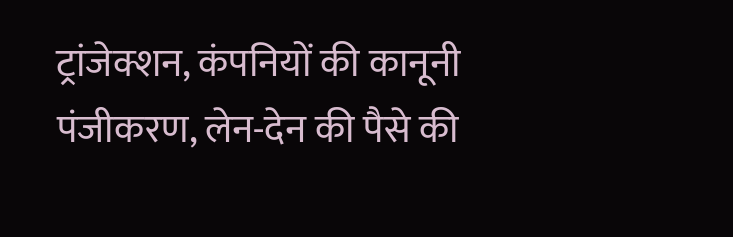ट्रांजेक्शन, कंपनियों की कानूनी पंजीकरण, लेन-देन की पैसे की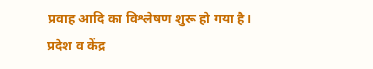प्रवाह आदि का विश्लेषण शुरू हो गया है।
प्रदेश व केंद्र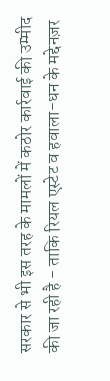सरकार से भी इस तरह के मामलों में कठोर कार्रवाई की उम्मीद की जा रही है - ताकि रियल एस्टेट व हवाला-धन के मद्देनज़र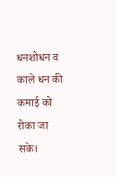धनशोधन व काले धन की कमाई को रोका जा सके।